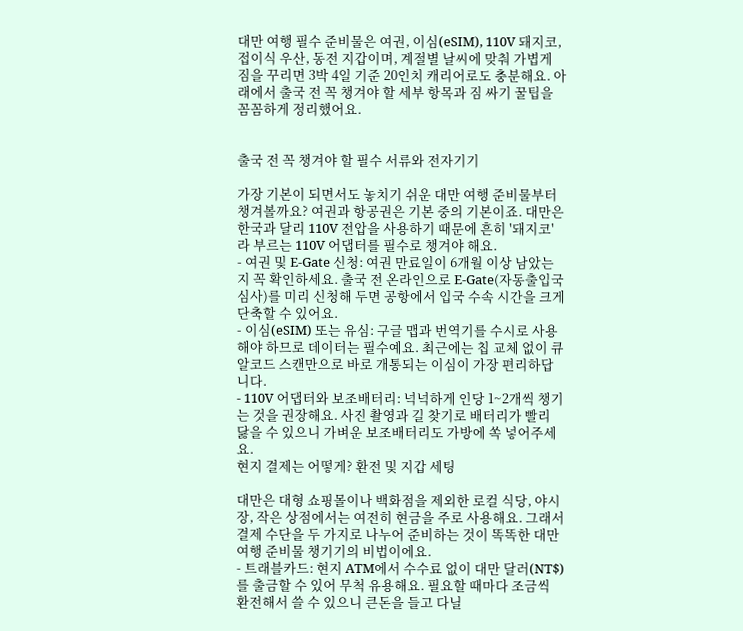대만 여행 필수 준비물은 여권, 이심(eSIM), 110V 돼지코, 접이식 우산, 동전 지갑이며, 계절별 날씨에 맞춰 가볍게 짐을 꾸리면 3박 4일 기준 20인치 캐리어로도 충분해요. 아래에서 출국 전 꼭 챙겨야 할 세부 항목과 짐 싸기 꿀팁을 꼼꼼하게 정리했어요.


출국 전 꼭 챙겨야 할 필수 서류와 전자기기

가장 기본이 되면서도 놓치기 쉬운 대만 여행 준비물부터 챙겨볼까요? 여권과 항공권은 기본 중의 기본이죠. 대만은 한국과 달리 110V 전압을 사용하기 때문에 흔히 '돼지코'라 부르는 110V 어댑터를 필수로 챙겨야 해요.
- 여권 및 E-Gate 신청: 여권 만료일이 6개월 이상 남았는지 꼭 확인하세요. 출국 전 온라인으로 E-Gate(자동출입국심사)를 미리 신청해 두면 공항에서 입국 수속 시간을 크게 단축할 수 있어요.
- 이심(eSIM) 또는 유심: 구글 맵과 번역기를 수시로 사용해야 하므로 데이터는 필수예요. 최근에는 칩 교체 없이 큐알코드 스캔만으로 바로 개통되는 이심이 가장 편리하답니다.
- 110V 어댑터와 보조배터리: 넉넉하게 인당 1~2개씩 챙기는 것을 권장해요. 사진 촬영과 길 찾기로 배터리가 빨리 닳을 수 있으니 가벼운 보조배터리도 가방에 쏙 넣어주세요.
현지 결제는 어떻게? 환전 및 지갑 세팅

대만은 대형 쇼핑몰이나 백화점을 제외한 로컬 식당, 야시장, 작은 상점에서는 여전히 현금을 주로 사용해요. 그래서 결제 수단을 두 가지로 나누어 준비하는 것이 똑똑한 대만 여행 준비물 챙기기의 비법이에요.
- 트래블카드: 현지 ATM에서 수수료 없이 대만 달러(NT$)를 출금할 수 있어 무척 유용해요. 필요할 때마다 조금씩 환전해서 쓸 수 있으니 큰돈을 들고 다닐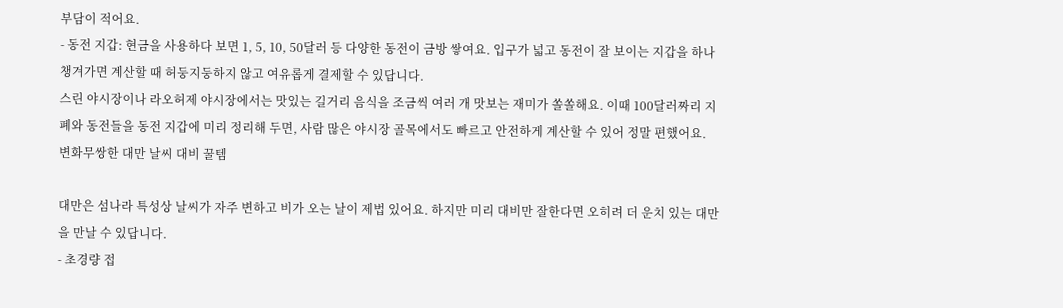부담이 적어요.
- 동전 지갑: 현금을 사용하다 보면 1, 5, 10, 50달러 등 다양한 동전이 금방 쌓여요. 입구가 넓고 동전이 잘 보이는 지갑을 하나 챙겨가면 계산할 때 허둥지둥하지 않고 여유롭게 결제할 수 있답니다.
스린 야시장이나 라오허제 야시장에서는 맛있는 길거리 음식을 조금씩 여러 개 맛보는 재미가 쏠쏠해요. 이때 100달러짜리 지폐와 동전들을 동전 지갑에 미리 정리해 두면, 사람 많은 야시장 골목에서도 빠르고 안전하게 계산할 수 있어 정말 편했어요.
변화무쌍한 대만 날씨 대비 꿀템

대만은 섬나라 특성상 날씨가 자주 변하고 비가 오는 날이 제법 있어요. 하지만 미리 대비만 잘한다면 오히려 더 운치 있는 대만을 만날 수 있답니다.
- 초경량 접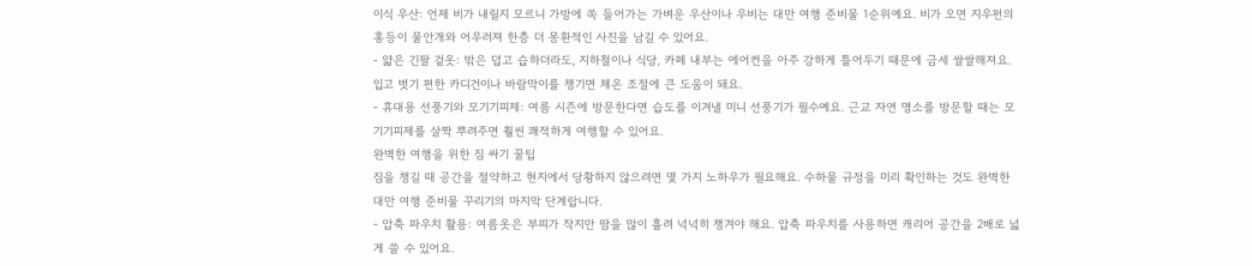이식 우산: 언제 비가 내릴지 모르니 가방에 쏙 들어가는 가벼운 우산이나 우비는 대만 여행 준비물 1순위예요. 비가 오면 지우펀의 홍등이 물안개와 어우러져 한층 더 몽환적인 사진을 남길 수 있어요.
- 얇은 긴팔 겉옷: 밖은 덥고 습하더라도, 지하철이나 식당, 카페 내부는 에어컨을 아주 강하게 틀어두기 때문에 금세 쌀쌀해져요. 입고 벗기 편한 카디건이나 바람막이를 챙기면 체온 조절에 큰 도움이 돼요.
- 휴대용 선풍기와 모기기피제: 여름 시즌에 방문한다면 습도를 이겨낼 미니 선풍기가 필수예요. 근교 자연 명소를 방문할 때는 모기기피제를 살짝 뿌려주면 훨씬 쾌적하게 여행할 수 있어요.
완벽한 여행을 위한 짐 싸기 꿀팁
짐을 챙길 때 공간을 절약하고 현지에서 당황하지 않으려면 몇 가지 노하우가 필요해요. 수하물 규정을 미리 확인하는 것도 완벽한 대만 여행 준비물 꾸리기의 마지막 단계랍니다.
- 압축 파우치 활용: 여름옷은 부피가 작지만 땀을 많이 흘려 넉넉히 챙겨야 해요. 압축 파우치를 사용하면 캐리어 공간을 2배로 넓게 쓸 수 있어요.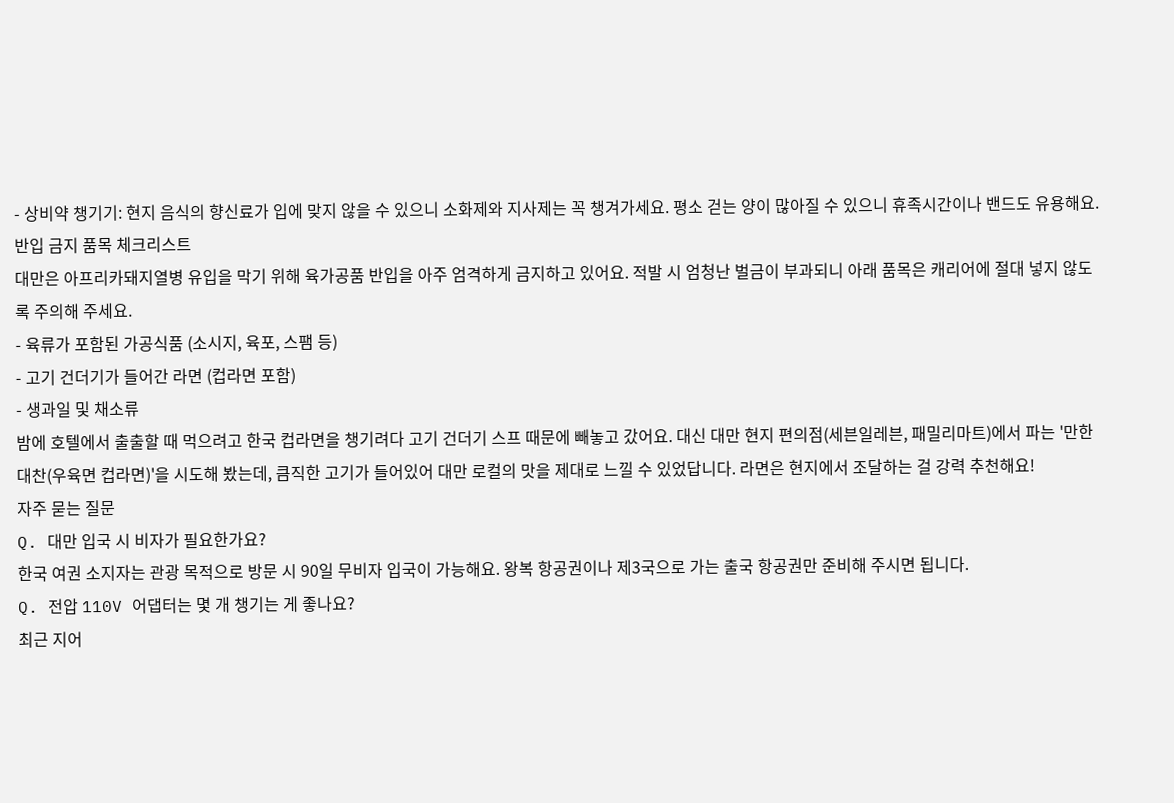- 상비약 챙기기: 현지 음식의 향신료가 입에 맞지 않을 수 있으니 소화제와 지사제는 꼭 챙겨가세요. 평소 걷는 양이 많아질 수 있으니 휴족시간이나 밴드도 유용해요.
반입 금지 품목 체크리스트
대만은 아프리카돼지열병 유입을 막기 위해 육가공품 반입을 아주 엄격하게 금지하고 있어요. 적발 시 엄청난 벌금이 부과되니 아래 품목은 캐리어에 절대 넣지 않도록 주의해 주세요.
- 육류가 포함된 가공식품 (소시지, 육포, 스팸 등)
- 고기 건더기가 들어간 라면 (컵라면 포함)
- 생과일 및 채소류
밤에 호텔에서 출출할 때 먹으려고 한국 컵라면을 챙기려다 고기 건더기 스프 때문에 빼놓고 갔어요. 대신 대만 현지 편의점(세븐일레븐, 패밀리마트)에서 파는 '만한대찬(우육면 컵라면)'을 시도해 봤는데, 큼직한 고기가 들어있어 대만 로컬의 맛을 제대로 느낄 수 있었답니다. 라면은 현지에서 조달하는 걸 강력 추천해요!
자주 묻는 질문
Q. 대만 입국 시 비자가 필요한가요?
한국 여권 소지자는 관광 목적으로 방문 시 90일 무비자 입국이 가능해요. 왕복 항공권이나 제3국으로 가는 출국 항공권만 준비해 주시면 됩니다.
Q. 전압 110V 어댑터는 몇 개 챙기는 게 좋나요?
최근 지어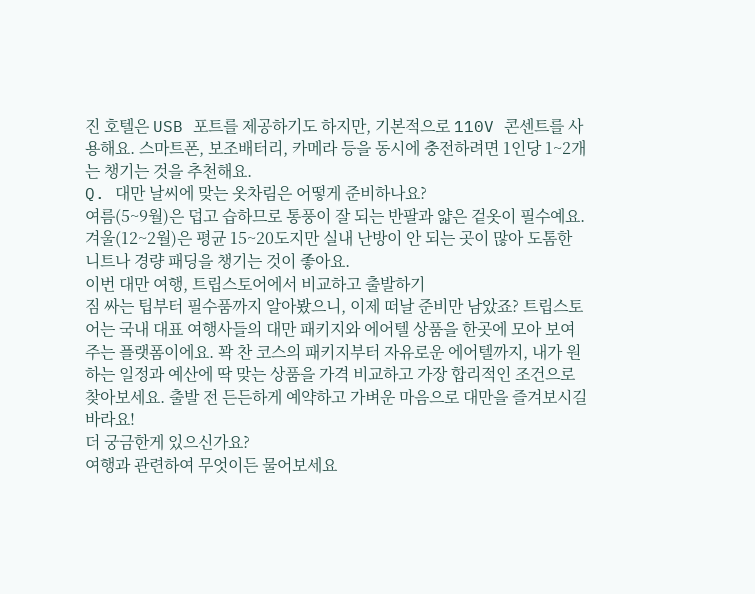진 호텔은 USB 포트를 제공하기도 하지만, 기본적으로 110V 콘센트를 사용해요. 스마트폰, 보조배터리, 카메라 등을 동시에 충전하려면 1인당 1~2개는 챙기는 것을 추천해요.
Q. 대만 날씨에 맞는 옷차림은 어떻게 준비하나요?
여름(5~9월)은 덥고 습하므로 통풍이 잘 되는 반팔과 얇은 겉옷이 필수예요. 겨울(12~2월)은 평균 15~20도지만 실내 난방이 안 되는 곳이 많아 도톰한 니트나 경량 패딩을 챙기는 것이 좋아요.
이번 대만 여행, 트립스토어에서 비교하고 출발하기
짐 싸는 팁부터 필수품까지 알아봤으니, 이제 떠날 준비만 남았죠? 트립스토어는 국내 대표 여행사들의 대만 패키지와 에어텔 상품을 한곳에 모아 보여주는 플랫폼이에요. 꽉 찬 코스의 패키지부터 자유로운 에어텔까지, 내가 원하는 일정과 예산에 딱 맞는 상품을 가격 비교하고 가장 합리적인 조건으로 찾아보세요. 출발 전 든든하게 예약하고 가벼운 마음으로 대만을 즐겨보시길 바라요!
더 궁금한게 있으신가요?
여행과 관련하여 무엇이든 물어보세요